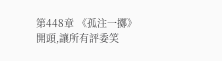第448章 《孤注一擲》開頭,讓所有評委笑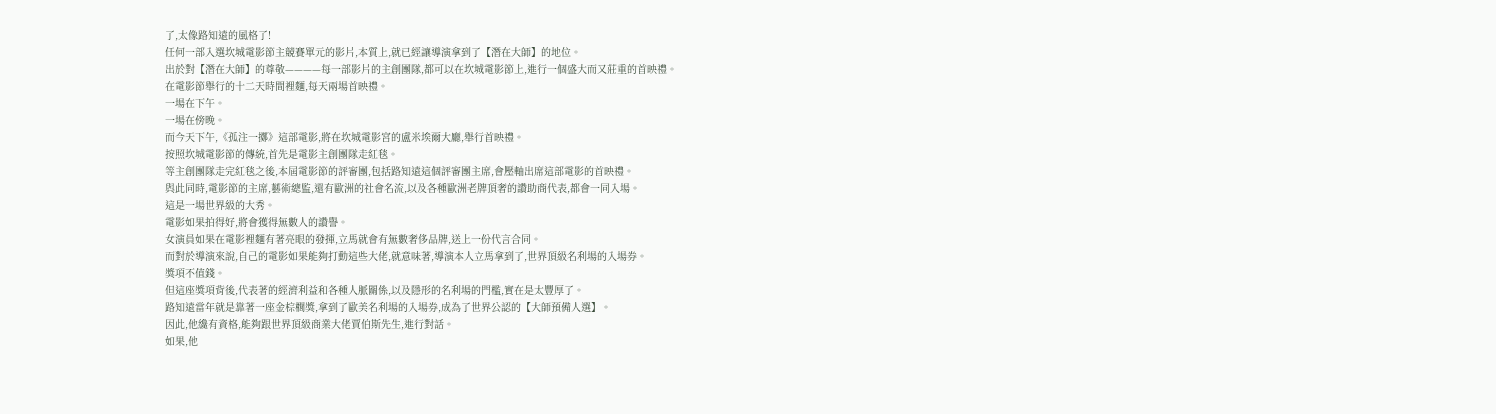了,太像路知遠的風格了!
任何一部入選坎城電影節主競賽單元的影片,本質上,就已經讓導演拿到了【潛在大師】的地位。
出於對【潛在大師】的尊敬————每一部影片的主創團隊,都可以在坎城電影節上,進行一個盛大而又莊重的首映禮。
在電影節舉行的十二天時間裡麵,每天兩場首映禮。
一場在下午。
一場在傍晚。
而今天下午,《孤注一擲》這部電影,將在坎城電影宮的盧米埃爾大廳,舉行首映禮。
按照坎城電影節的傳統,首先是電影主創團隊走紅毯。
等主創團隊走完紅毯之後,本屆電影節的評審團,包括路知遠這個評審團主席,會壓軸出席這部電影的首映禮。
與此同時,電影節的主席,藝術總監,還有歐洲的社會名流,以及各種歐洲老牌頂奢的讚助商代表,都會一同入場。
這是一場世界級的大秀。
電影如果拍得好,將會獲得無數人的讚譽。
女演員如果在電影裡麵有著亮眼的發揮,立馬就會有無數奢侈品牌,送上一份代言合同。
而對於導演來說,自己的電影如果能夠打動這些大佬,就意味著,導演本人立馬拿到了,世界頂級名利場的入場券。
獎項不值錢。
但這座獎項背後,代表著的經濟利益和各種人脈關係,以及隱形的名利場的門檻,實在是太豐厚了。
路知遠當年就是靠著一座金棕櫚獎,拿到了歐美名利場的入場券,成為了世界公認的【大師預備人選】。
因此,他纔有資格,能夠跟世界頂級商業大佬賈伯斯先生,進行對話。
如果,他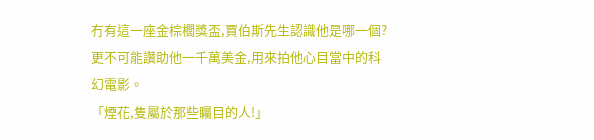冇有這一座金棕櫚獎盃,賈伯斯先生認識他是哪一個?
更不可能讚助他一千萬美金,用來拍他心目當中的科幻電影。
「煙花,隻屬於那些矚目的人!」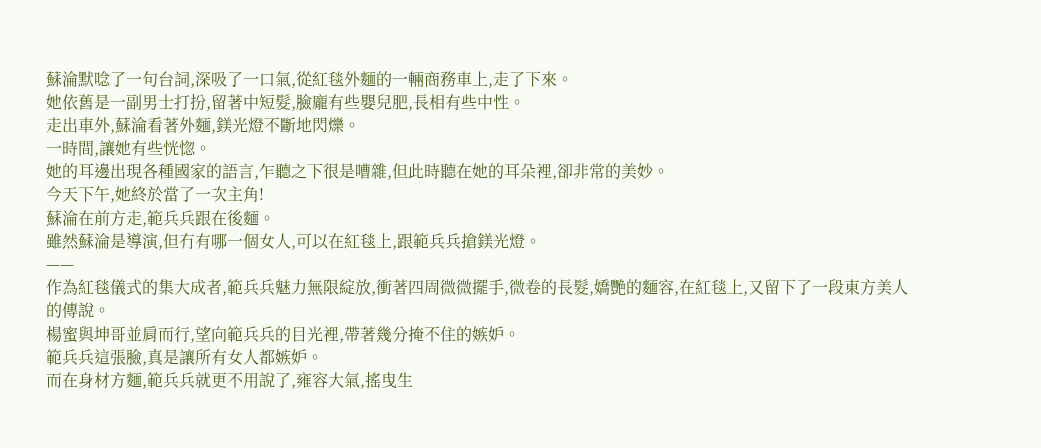蘇淪默唸了一句台詞,深吸了一口氣,從紅毯外麵的一輛商務車上,走了下來。
她依舊是一副男士打扮,留著中短髮,臉龐有些嬰兒肥,長相有些中性。
走出車外,蘇淪看著外麵,鎂光燈不斷地閃爍。
一時間,讓她有些恍惚。
她的耳邊出現各種國家的語言,乍聽之下很是嘈雜,但此時聽在她的耳朵裡,卻非常的美妙。
今天下午,她終於當了一次主角!
蘇淪在前方走,範兵兵跟在後麵。
雖然蘇淪是導演,但冇有哪一個女人,可以在紅毯上,跟範兵兵搶鎂光燈。
——
作為紅毯儀式的集大成者,範兵兵魅力無限綻放,衝著四周微微擺手,微卷的長髮,嬌艷的麵容,在紅毯上,又留下了一段東方美人的傳說。
楊蜜與坤哥並肩而行,望向範兵兵的目光裡,帶著幾分掩不住的嫉妒。
範兵兵這張臉,真是讓所有女人都嫉妒。
而在身材方麵,範兵兵就更不用說了,雍容大氣,搖曳生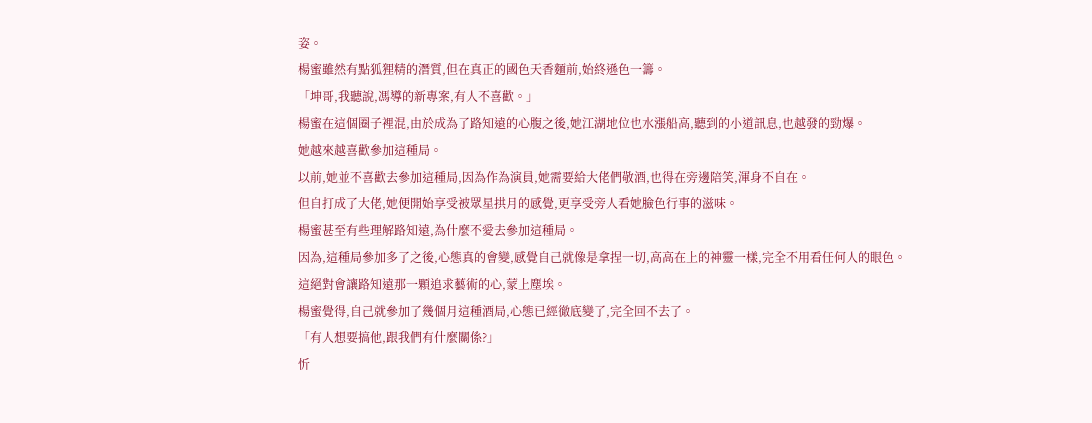姿。
楊蜜雖然有點狐狸精的潛質,但在真正的國色天香麵前,始終遜色一籌。
「坤哥,我聽說,馮導的新專案,有人不喜歡。」
楊蜜在這個圈子裡混,由於成為了路知遠的心腹之後,她江湖地位也水漲船高,聽到的小道訊息,也越發的勁爆。
她越來越喜歡參加這種局。
以前,她並不喜歡去參加這種局,因為作為演員,她需要給大佬們敬酒,也得在旁邊陪笑,渾身不自在。
但自打成了大佬,她便開始享受被眾星拱月的感覺,更享受旁人看她臉色行事的滋味。
楊蜜甚至有些理解路知遠,為什麼不愛去參加這種局。
因為,這種局參加多了之後,心態真的會變,感覺自己就像是拿捏一切,高高在上的神靈一樣,完全不用看任何人的眼色。
這絕對會讓路知遠那一顆追求藝術的心,蒙上塵埃。
楊蜜覺得,自己就參加了幾個月這種酒局,心態已經徹底變了,完全回不去了。
「有人想要搞他,跟我們有什麼關係?」
忻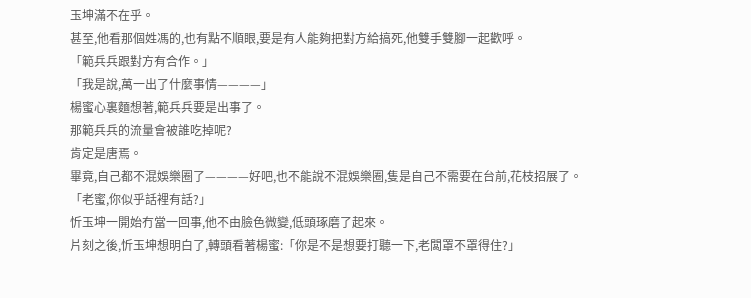玉坤滿不在乎。
甚至,他看那個姓馮的,也有點不順眼,要是有人能夠把對方給搞死,他雙手雙腳一起歡呼。
「範兵兵跟對方有合作。」
「我是說,萬一出了什麼事情————」
楊蜜心裏麵想著,範兵兵要是出事了。
那範兵兵的流量會被誰吃掉呢?
肯定是唐焉。
畢竟,自己都不混娛樂圈了————好吧,也不能說不混娛樂圈,隻是自己不需要在台前,花枝招展了。
「老蜜,你似乎話裡有話?」
忻玉坤一開始冇當一回事,他不由臉色微變,低頭琢磨了起來。
片刻之後,忻玉坤想明白了,轉頭看著楊蜜:「你是不是想要打聽一下,老闆罩不罩得住?」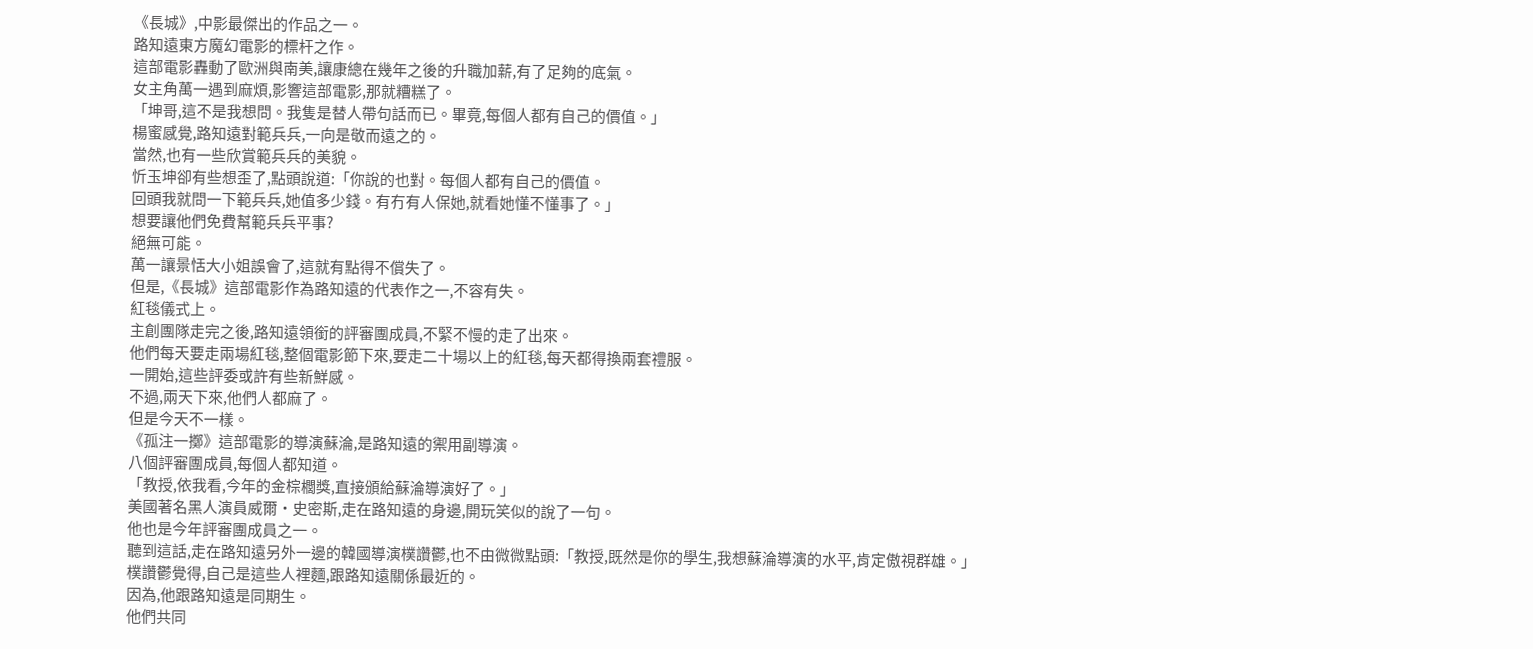《長城》,中影最傑出的作品之一。
路知遠東方魔幻電影的標杆之作。
這部電影轟動了歐洲與南美,讓康總在幾年之後的升職加薪,有了足夠的底氣。
女主角萬一遇到麻煩,影響這部電影,那就糟糕了。
「坤哥,這不是我想問。我隻是替人帶句話而已。畢竟,每個人都有自己的價值。」
楊蜜感覺,路知遠對範兵兵,一向是敬而遠之的。
當然,也有一些欣賞範兵兵的美貌。
忻玉坤卻有些想歪了,點頭說道:「你說的也對。每個人都有自己的價值。
回頭我就問一下範兵兵,她值多少錢。有冇有人保她,就看她懂不懂事了。」
想要讓他們免費幫範兵兵平事?
絕無可能。
萬一讓景恬大小姐誤會了,這就有點得不償失了。
但是,《長城》這部電影作為路知遠的代表作之一,不容有失。
紅毯儀式上。
主創團隊走完之後,路知遠領銜的評審團成員,不緊不慢的走了出來。
他們每天要走兩場紅毯,整個電影節下來,要走二十場以上的紅毯,每天都得換兩套禮服。
一開始,這些評委或許有些新鮮感。
不過,兩天下來,他們人都麻了。
但是今天不一樣。
《孤注一擲》這部電影的導演蘇淪,是路知遠的禦用副導演。
八個評審團成員,每個人都知道。
「教授,依我看,今年的金棕櫚獎,直接頒給蘇淪導演好了。」
美國著名黑人演員威爾·史密斯,走在路知遠的身邊,開玩笑似的說了一句。
他也是今年評審團成員之一。
聽到這話,走在路知遠另外一邊的韓國導演樸讚鬱,也不由微微點頭:「教授,既然是你的學生,我想蘇淪導演的水平,肯定傲視群雄。」
樸讚鬱覺得,自己是這些人裡麵,跟路知遠關係最近的。
因為,他跟路知遠是同期生。
他們共同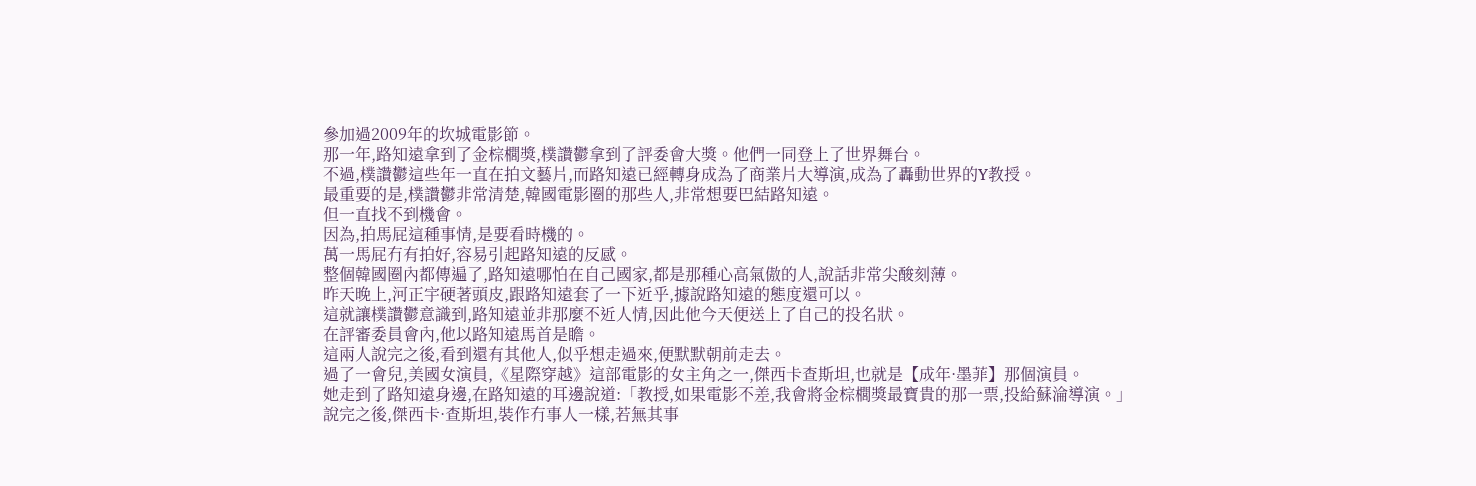參加過2009年的坎城電影節。
那一年,路知遠拿到了金棕櫚獎,樸讚鬱拿到了評委會大獎。他們一同登上了世界舞台。
不過,樸讚鬱這些年一直在拍文藝片,而路知遠已經轉身成為了商業片大導演,成為了轟動世界的Y教授。
最重要的是,樸讚鬱非常清楚,韓國電影圈的那些人,非常想要巴結路知遠。
但一直找不到機會。
因為,拍馬屁這種事情,是要看時機的。
萬一馬屁冇有拍好,容易引起路知遠的反感。
整個韓國圈內都傳遍了,路知遠哪怕在自己國家,都是那種心高氣傲的人,說話非常尖酸刻薄。
昨天晚上,河正宇硬著頭皮,跟路知遠套了一下近乎,據說路知遠的態度還可以。
這就讓樸讚鬱意識到,路知遠並非那麼不近人情,因此他今天便送上了自己的投名狀。
在評審委員會內,他以路知遠馬首是瞻。
這兩人說完之後,看到還有其他人,似乎想走過來,便默默朝前走去。
過了一會兒,美國女演員,《星際穿越》這部電影的女主角之一,傑西卡查斯坦,也就是【成年·墨菲】那個演員。
她走到了路知遠身邊,在路知遠的耳邊說道:「教授,如果電影不差,我會將金棕櫚獎最寶貴的那一票,投給蘇淪導演。」
說完之後,傑西卡·查斯坦,裝作冇事人一樣,若無其事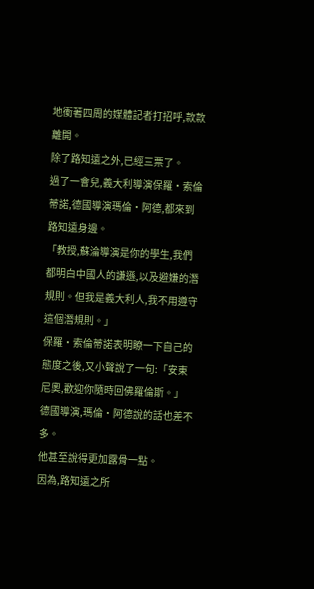地衝著四周的媒體記者打招呼,款款離開。
除了路知遠之外,已經三票了。
過了一會兒,義大利導演保羅·索倫蒂諾,德國導演瑪倫·阿德,都來到路知遠身邊。
「教授,蘇淪導演是你的學生,我們都明白中國人的謙遜,以及避嫌的潛規則。但我是義大利人,我不用遵守這個潛規則。」
保羅·索倫蒂諾表明瞭一下自己的態度之後,又小聲說了一句:「安東尼奧,歡迎你隨時回佛羅倫斯。」
德國導演,瑪倫·阿德說的話也差不多。
他甚至說得更加露骨一點。
因為,路知遠之所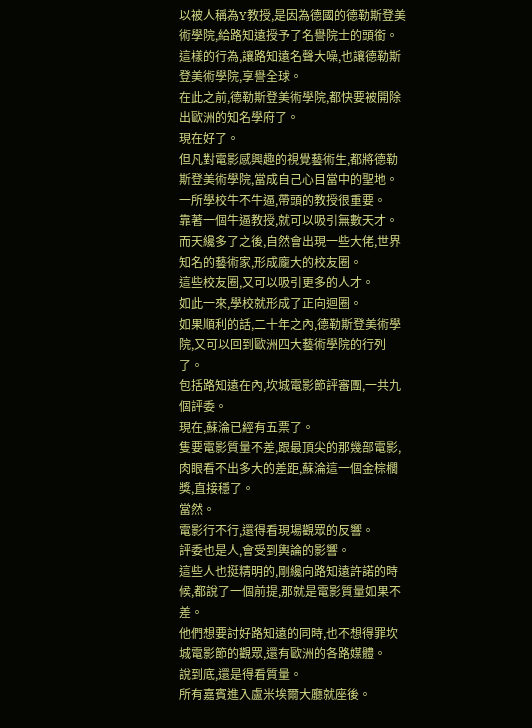以被人稱為Y教授,是因為德國的德勒斯登美術學院,給路知遠授予了名譽院士的頭銜。
這樣的行為,讓路知遠名聲大噪,也讓德勒斯登美術學院,享譽全球。
在此之前,德勒斯登美術學院,都快要被開除出歐洲的知名學府了。
現在好了。
但凡對電影感興趣的視覺藝術生,都將德勒斯登美術學院,當成自己心目當中的聖地。
一所學校牛不牛逼,帶頭的教授很重要。
靠著一個牛逼教授,就可以吸引無數天才。
而天纔多了之後,自然會出現一些大佬,世界知名的藝術家,形成龐大的校友圈。
這些校友圈,又可以吸引更多的人才。
如此一來,學校就形成了正向迴圈。
如果順利的話,二十年之內,德勒斯登美術學院,又可以回到歐洲四大藝術學院的行列了。
包括路知遠在內,坎城電影節評審團,一共九個評委。
現在,蘇淪已經有五票了。
隻要電影質量不差,跟最頂尖的那幾部電影,肉眼看不出多大的差距,蘇淪這一個金棕櫚獎,直接穩了。
當然。
電影行不行,還得看現場觀眾的反響。
評委也是人,會受到輿論的影響。
這些人也挺精明的,剛纔向路知遠許諾的時候,都說了一個前提,那就是電影質量如果不差。
他們想要討好路知遠的同時,也不想得罪坎城電影節的觀眾,還有歐洲的各路媒體。
說到底,還是得看質量。
所有嘉賓進入盧米埃爾大廳就座後。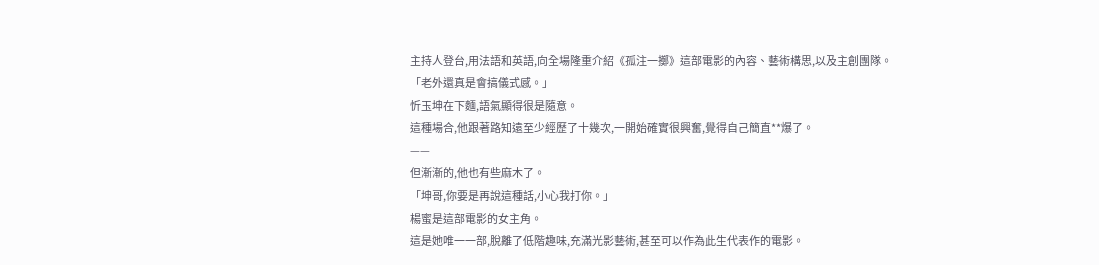主持人登台,用法語和英語,向全場隆重介紹《孤注一擲》這部電影的內容、藝術構思,以及主創團隊。
「老外還真是會搞儀式感。」
忻玉坤在下麵,語氣顯得很是隨意。
這種場合,他跟著路知遠至少經歷了十幾次,一開始確實很興奮,覺得自己簡直**爆了。
——
但漸漸的,他也有些麻木了。
「坤哥,你要是再說這種話,小心我打你。」
楊蜜是這部電影的女主角。
這是她唯一一部,脫離了低階趣味,充滿光影藝術,甚至可以作為此生代表作的電影。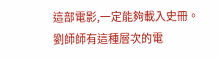這部電影,一定能夠載入史冊。
劉師師有這種層次的電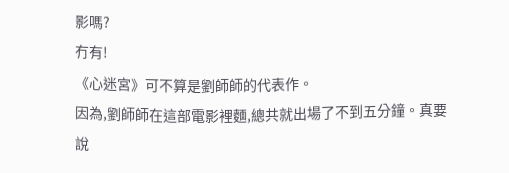影嗎?
冇有!
《心迷宮》可不算是劉師師的代表作。
因為,劉師師在這部電影裡麵,總共就出場了不到五分鐘。真要說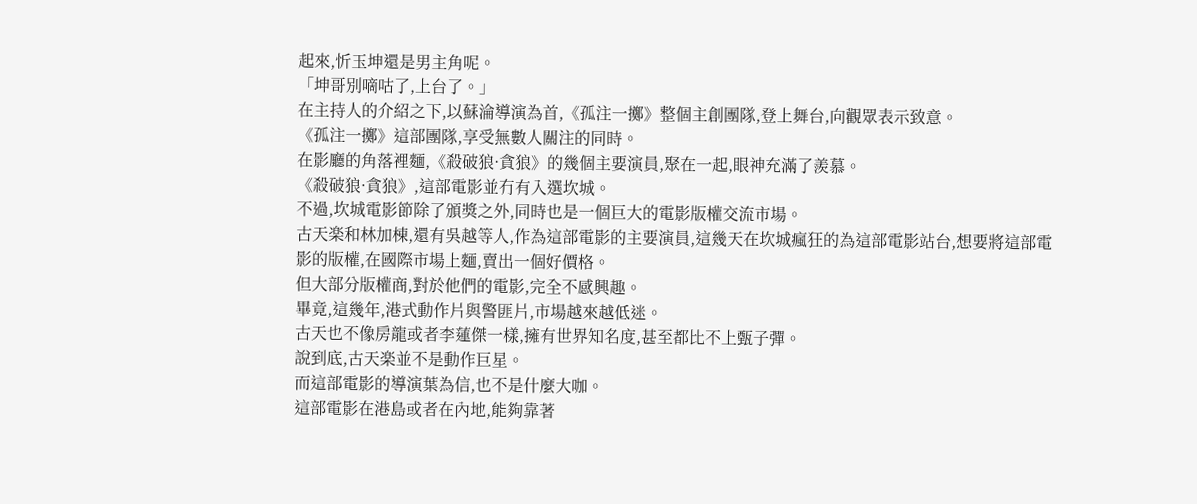起來,忻玉坤還是男主角呢。
「坤哥別嘀咕了,上台了。」
在主持人的介紹之下,以蘇淪導演為首,《孤注一擲》整個主創團隊,登上舞台,向觀眾表示致意。
《孤注一擲》這部團隊,享受無數人關注的同時。
在影廳的角落裡麵,《殺破狼·貪狼》的幾個主要演員,聚在一起,眼神充滿了羨慕。
《殺破狼·貪狼》,這部電影並冇有入選坎城。
不過,坎城電影節除了頒獎之外,同時也是一個巨大的電影版權交流市場。
古天楽和林加棟,還有吳越等人,作為這部電影的主要演員,這幾天在坎城瘋狂的為這部電影站台,想要將這部電影的版權,在國際市場上麵,賣出一個好價格。
但大部分版權商,對於他們的電影,完全不感興趣。
畢竟,這幾年,港式動作片與警匪片,市場越來越低迷。
古天也不像房龍或者李蓮傑一樣,擁有世界知名度,甚至都比不上甄子彈。
說到底,古天楽並不是動作巨星。
而這部電影的導演葉為信,也不是什麼大咖。
這部電影在港島或者在內地,能夠靠著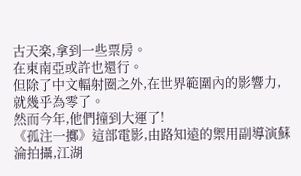古天楽,拿到一些票房。
在東南亞或許也還行。
但除了中文輻射圈之外,在世界範圍內的影響力,就幾乎為零了。
然而今年,他們撞到大運了!
《孤注一擲》這部電影,由路知遠的禦用副導演蘇淪拍攝,江湖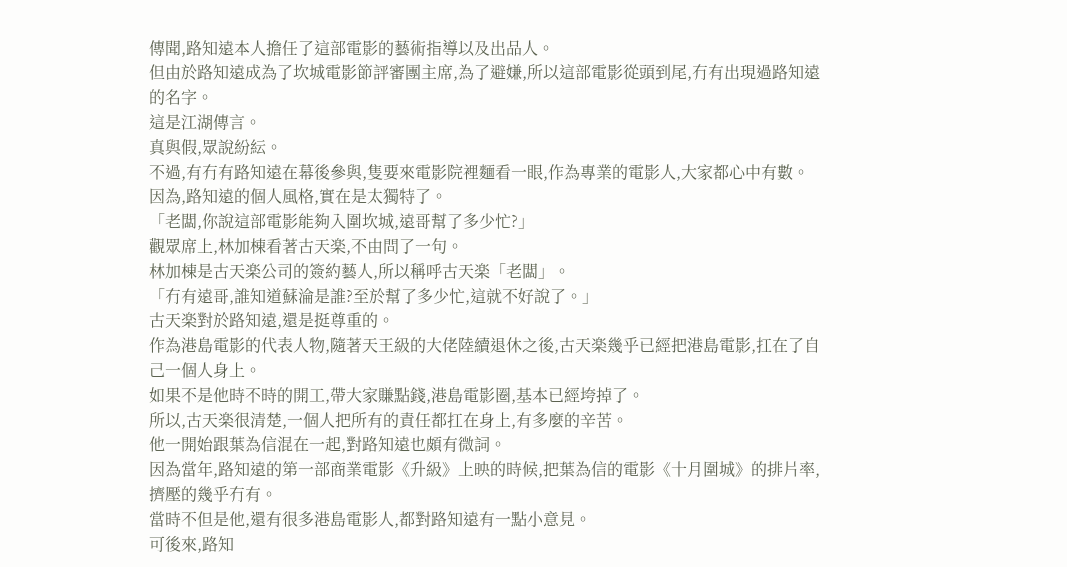傳聞,路知遠本人擔任了這部電影的藝術指導以及出品人。
但由於路知遠成為了坎城電影節評審團主席,為了避嫌,所以這部電影從頭到尾,冇有出現過路知遠的名字。
這是江湖傳言。
真與假,眾說紛紜。
不過,有冇有路知遠在幕後參與,隻要來電影院裡麵看一眼,作為專業的電影人,大家都心中有數。
因為,路知遠的個人風格,實在是太獨特了。
「老闆,你說這部電影能夠入圍坎城,遠哥幫了多少忙?」
觀眾席上,林加棟看著古天楽,不由問了一句。
林加棟是古天楽公司的簽約藝人,所以稱呼古天楽「老闆」。
「冇有遠哥,誰知道蘇淪是誰?至於幫了多少忙,這就不好說了。」
古天楽對於路知遠,還是挺尊重的。
作為港島電影的代表人物,隨著天王級的大佬陸續退休之後,古天楽幾乎已經把港島電影,扛在了自己一個人身上。
如果不是他時不時的開工,帶大家賺點錢,港島電影圈,基本已經垮掉了。
所以,古天楽很清楚,一個人把所有的責任都扛在身上,有多麼的辛苦。
他一開始跟葉為信混在一起,對路知遠也頗有微詞。
因為當年,路知遠的第一部商業電影《升級》上映的時候,把葉為信的電影《十月圍城》的排片率,擠壓的幾乎冇有。
當時不但是他,還有很多港島電影人,都對路知遠有一點小意見。
可後來,路知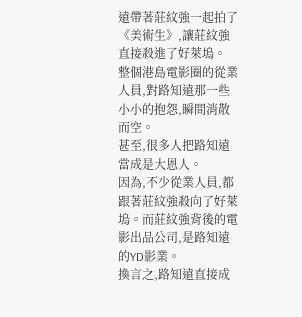遠帶著莊紋強一起拍了《美術生》,讓莊紋強直接殺進了好萊塢。
整個港島電影圈的從業人員,對路知遠那一些小小的抱怨,瞬間消散而空。
甚至,很多人把路知遠當成是大恩人。
因為,不少從業人員,都跟著莊紋強殺向了好萊塢。而莊紋強背後的電影出品公司,是路知遠的YD影業。
換言之,路知遠直接成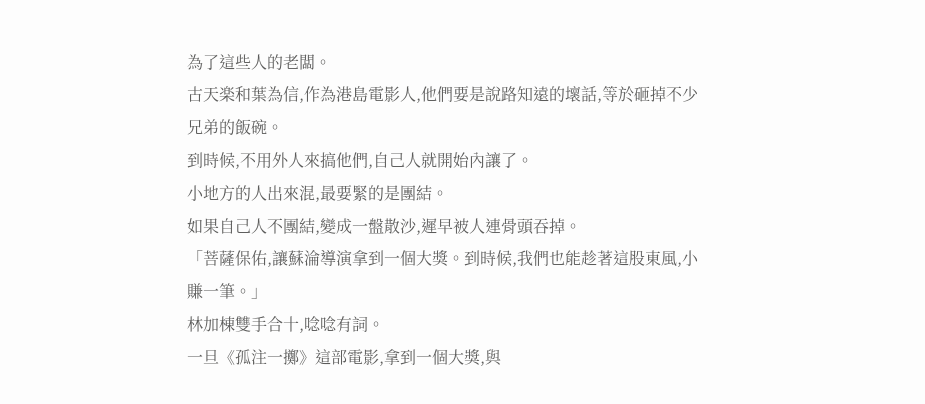為了這些人的老闆。
古天楽和葉為信,作為港島電影人,他們要是說路知遠的壞話,等於砸掉不少兄弟的飯碗。
到時候,不用外人來搞他們,自己人就開始內讓了。
小地方的人出來混,最要緊的是團結。
如果自己人不團結,變成一盤散沙,遲早被人連骨頭吞掉。
「菩薩保佑,讓蘇淪導演拿到一個大獎。到時候,我們也能趁著這股東風,小賺一筆。」
林加棟雙手合十,唸唸有詞。
一旦《孤注一擲》這部電影,拿到一個大獎,與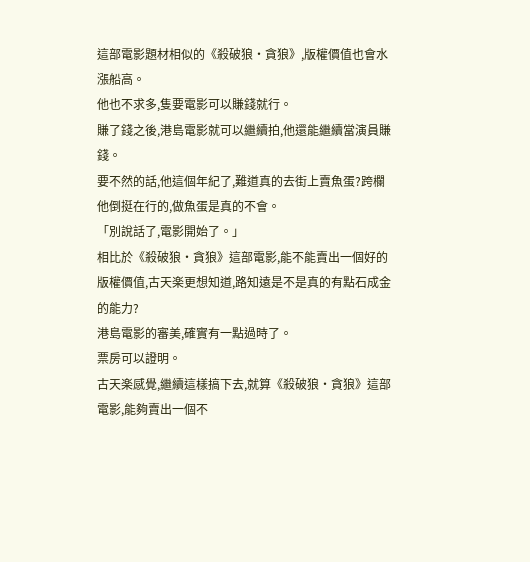這部電影題材相似的《殺破狼·貪狼》,版權價值也會水漲船高。
他也不求多,隻要電影可以賺錢就行。
賺了錢之後,港島電影就可以繼續拍,他還能繼續當演員賺錢。
要不然的話,他這個年紀了,難道真的去街上賣魚蛋?跨欄他倒挺在行的,做魚蛋是真的不會。
「別說話了,電影開始了。」
相比於《殺破狼·貪狼》這部電影,能不能賣出一個好的版權價值,古天楽更想知道,路知遠是不是真的有點石成金的能力?
港島電影的審美,確實有一點過時了。
票房可以證明。
古天楽感覺,繼續這樣搞下去,就算《殺破狼·貪狼》這部電影,能夠賣出一個不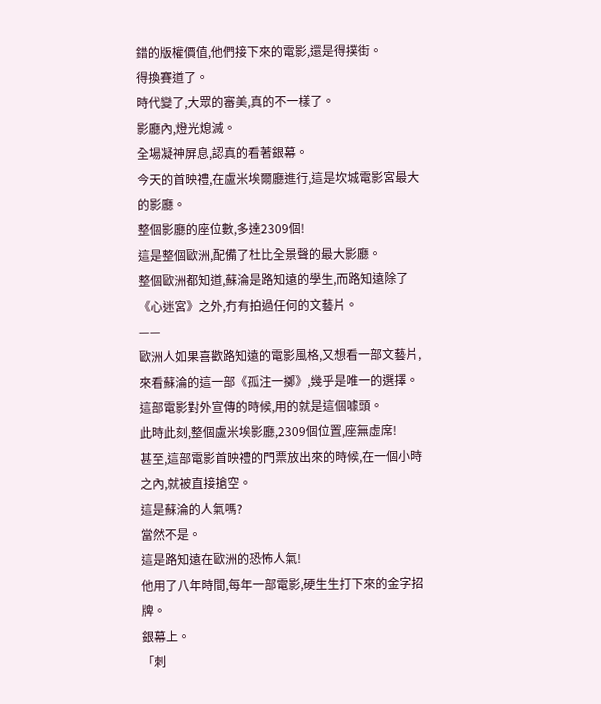錯的版權價值,他們接下來的電影,還是得撲街。
得換賽道了。
時代變了,大眾的審美,真的不一樣了。
影廳內,燈光熄滅。
全場凝神屏息,認真的看著銀幕。
今天的首映禮,在盧米埃爾廳進行,這是坎城電影宮最大的影廳。
整個影廳的座位數,多達2309個!
這是整個歐洲,配備了杜比全景聲的最大影廳。
整個歐洲都知道,蘇淪是路知遠的學生,而路知遠除了《心迷宮》之外,冇有拍過任何的文藝片。
——
歐洲人如果喜歡路知遠的電影風格,又想看一部文藝片,來看蘇淪的這一部《孤注一擲》,幾乎是唯一的選擇。
這部電影對外宣傳的時候,用的就是這個噱頭。
此時此刻,整個盧米埃影廳,2309個位置,座無虛席!
甚至,這部電影首映禮的門票放出來的時候,在一個小時之內,就被直接搶空。
這是蘇淪的人氣嗎?
當然不是。
這是路知遠在歐洲的恐怖人氣!
他用了八年時間,每年一部電影,硬生生打下來的金字招牌。
銀幕上。
「刺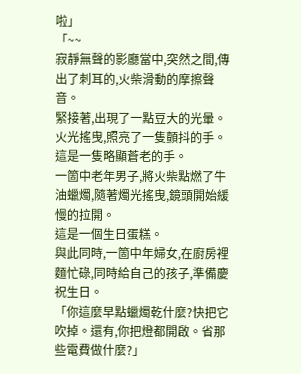啦」
「~~
寂靜無聲的影廳當中,突然之間,傳出了刺耳的,火柴滑動的摩擦聲音。
緊接著,出現了一點豆大的光暈。
火光搖曳,照亮了一隻顫抖的手。
這是一隻略顯蒼老的手。
一箇中老年男子,將火柴點燃了牛油蠟燭,隨著燭光搖曳,鏡頭開始緩慢的拉開。
這是一個生日蛋糕。
與此同時,一箇中年婦女,在廚房裡麵忙碌,同時給自己的孩子,準備慶祝生日。
「你這麼早點蠟燭乾什麼?快把它吹掉。還有,你把燈都開啟。省那些電費做什麼?」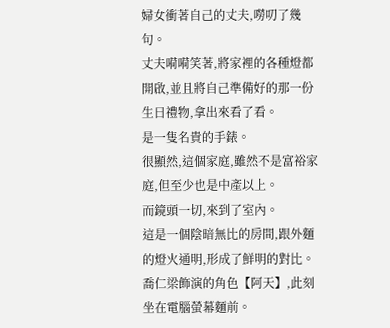婦女衝著自己的丈夫,嘮叨了幾句。
丈夫嗬嗬笑著,將家裡的各種燈都開啟,並且將自己準備好的那一份生日禮物,拿出來看了看。
是一隻名貴的手錶。
很顯然,這個家庭,雖然不是富裕家庭,但至少也是中產以上。
而鏡頭一切,來到了室內。
這是一個陰暗無比的房間,跟外麵的燈火通明,形成了鮮明的對比。
喬仁梁飾演的角色【阿天】,此刻坐在電腦螢幕麵前。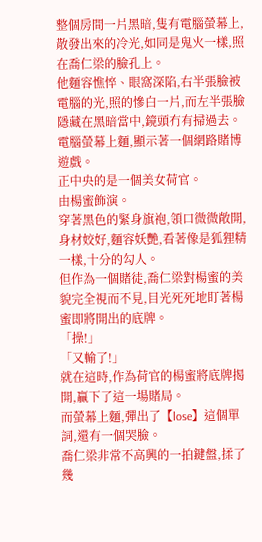整個房間一片黑暗,隻有電腦螢幕上,散發出來的冷光,如同是鬼火一樣,照在喬仁梁的臉孔上。
他麵容憔悴、眼窩深陷,右半張臉被電腦的光,照的慘白一片,而左半張臉隱藏在黑暗當中,鏡頭冇有掃過去。
電腦螢幕上麵,顯示著一個網路賭博遊戲。
正中央的是一個美女荷官。
由楊蜜飾演。
穿著黑色的緊身旗袍,領口微微敞開,身材姣好,麵容妖艷,看著像是狐狸精一樣,十分的勾人。
但作為一個賭徒,喬仁梁對楊蜜的美貌完全視而不見,目光死死地盯著楊蜜即將開出的底牌。
「操!」
「又輸了!」
就在這時,作為荷官的楊蜜將底牌揭開,贏下了這一場賭局。
而螢幕上麵,彈出了【lose】這個單詞,還有一個哭臉。
喬仁梁非常不高興的一拍鍵盤,揉了幾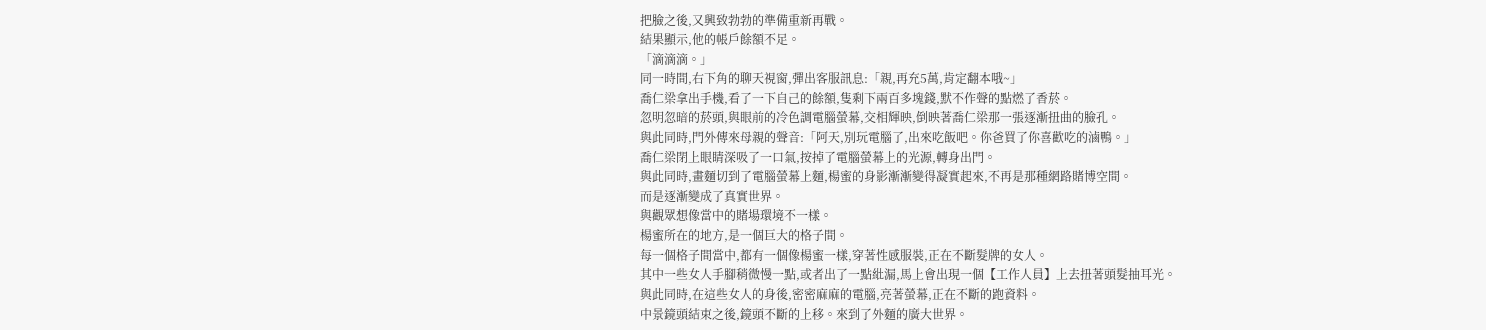把臉之後,又興致勃勃的準備重新再戰。
結果顯示,他的帳戶餘額不足。
「滴滴滴。」
同一時間,右下角的聊天視窗,彈出客服訊息:「親,再充5萬,肯定翻本哦~」
喬仁梁拿出手機,看了一下自己的餘額,隻剩下兩百多塊錢,默不作聲的點燃了香菸。
忽明忽暗的菸頭,與眼前的冷色調電腦螢幕,交相輝映,倒映著喬仁梁那一張逐漸扭曲的臉孔。
與此同時,門外傳來母親的聲音:「阿天,別玩電腦了,出來吃飯吧。你爸買了你喜歡吃的滷鴨。」
喬仁梁閉上眼睛深吸了一口氣,按掉了電腦螢幕上的光源,轉身出門。
與此同時,畫麵切到了電腦螢幕上麵,楊蜜的身影漸漸變得凝實起來,不再是那種網路賭博空間。
而是逐漸變成了真實世界。
與觀眾想像當中的賭場環境不一樣。
楊蜜所在的地方,是一個巨大的格子間。
每一個格子間當中,都有一個像楊蜜一樣,穿著性感服裝,正在不斷髮牌的女人。
其中一些女人手腳稍微慢一點,或者出了一點紕漏,馬上會出現一個【工作人員】上去扭著頭髮抽耳光。
與此同時,在這些女人的身後,密密麻麻的電腦,亮著螢幕,正在不斷的跑資料。
中景鏡頭結束之後,鏡頭不斷的上移。來到了外麵的廣大世界。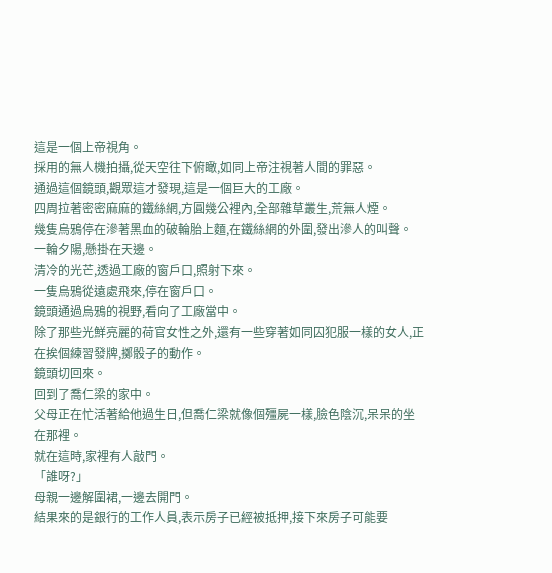這是一個上帝視角。
採用的無人機拍攝,從天空往下俯瞰,如同上帝注視著人間的罪惡。
通過這個鏡頭,觀眾這才發現,這是一個巨大的工廠。
四周拉著密密麻麻的鐵絲網,方圓幾公裡內,全部雜草叢生,荒無人煙。
幾隻烏鴉停在滲著黑血的破輪胎上麵,在鐵絲網的外圍,發出滲人的叫聲。
一輪夕陽,懸掛在天邊。
清冷的光芒,透過工廠的窗戶口,照射下來。
一隻烏鴉從遠處飛來,停在窗戶口。
鏡頭通過烏鴉的視野,看向了工廠當中。
除了那些光鮮亮麗的荷官女性之外,還有一些穿著如同囚犯服一樣的女人,正在挨個練習發牌,擲骰子的動作。
鏡頭切回來。
回到了喬仁梁的家中。
父母正在忙活著給他過生日,但喬仁梁就像個殭屍一樣,臉色陰沉,呆呆的坐在那裡。
就在這時,家裡有人敲門。
「誰呀?」
母親一邊解圍裙,一邊去開門。
結果來的是銀行的工作人員,表示房子已經被抵押,接下來房子可能要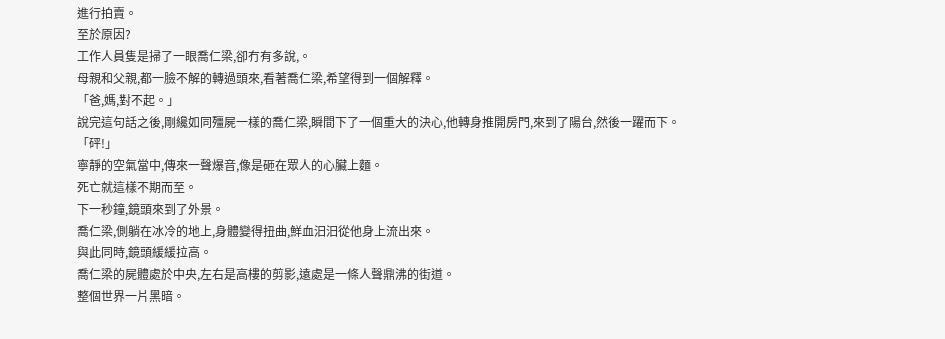進行拍賣。
至於原因?
工作人員隻是掃了一眼喬仁梁,卻冇有多說,。
母親和父親,都一臉不解的轉過頭來,看著喬仁梁,希望得到一個解釋。
「爸,媽,對不起。」
說完這句話之後,剛纔如同殭屍一樣的喬仁梁,瞬間下了一個重大的決心,他轉身推開房門,來到了陽台,然後一躍而下。
「砰!」
寧靜的空氣當中,傳來一聲爆音,像是砸在眾人的心臟上麵。
死亡就這樣不期而至。
下一秒鐘,鏡頭來到了外景。
喬仁梁,側躺在冰冷的地上,身體變得扭曲,鮮血汩汩從他身上流出來。
與此同時,鏡頭緩緩拉高。
喬仁梁的屍體處於中央,左右是高樓的剪影,遠處是一條人聲鼎沸的街道。
整個世界一片黑暗。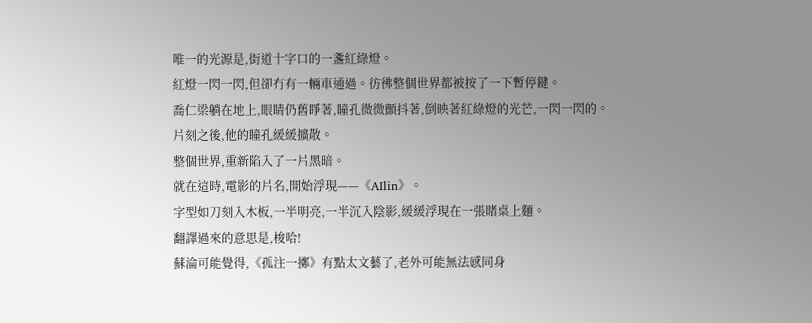唯一的光源是,街道十字口的一盞紅綠燈。
紅燈一閃一閃,但卻冇有一輛車通過。彷彿整個世界都被按了一下暫停鍵。
喬仁梁躺在地上,眼睛仍舊睜著,瞳孔微微顫抖著,倒映著紅綠燈的光芒,一閃一閃的。
片刻之後,他的瞳孔緩緩擴散。
整個世界,重新陷入了一片黑暗。
就在這時,電影的片名,開始浮現——《AIlin》。
字型如刀刻入木板,一半明亮,一半沉入陰影,緩緩浮現在一張賭桌上麵。
翻譯過來的意思是,梭哈!
蘇淪可能覺得,《孤注一擲》有點太文藝了,老外可能無法感同身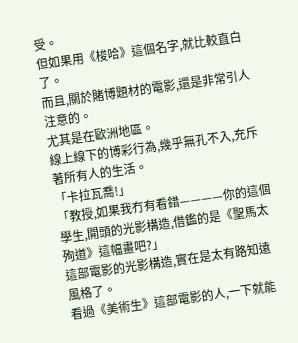受。
但如果用《梭哈》這個名字,就比較直白了。
而且,關於賭博題材的電影,還是非常引人注意的。
尤其是在歐洲地區。
線上線下的博彩行為,幾乎無孔不入,充斥著所有人的生活。
「卡拉瓦喬!」
「教授,如果我冇有看錯————你的這個學生,開頭的光影構造,借鑑的是《聖馬太殉道》這幅畫吧?」
這部電影的光影構造,實在是太有路知遠風格了。
看過《美術生》這部電影的人,一下就能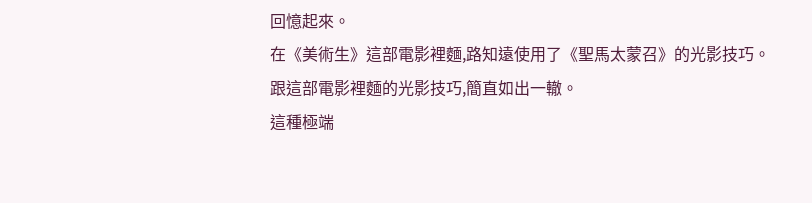回憶起來。
在《美術生》這部電影裡麵,路知遠使用了《聖馬太蒙召》的光影技巧。
跟這部電影裡麵的光影技巧,簡直如出一轍。
這種極端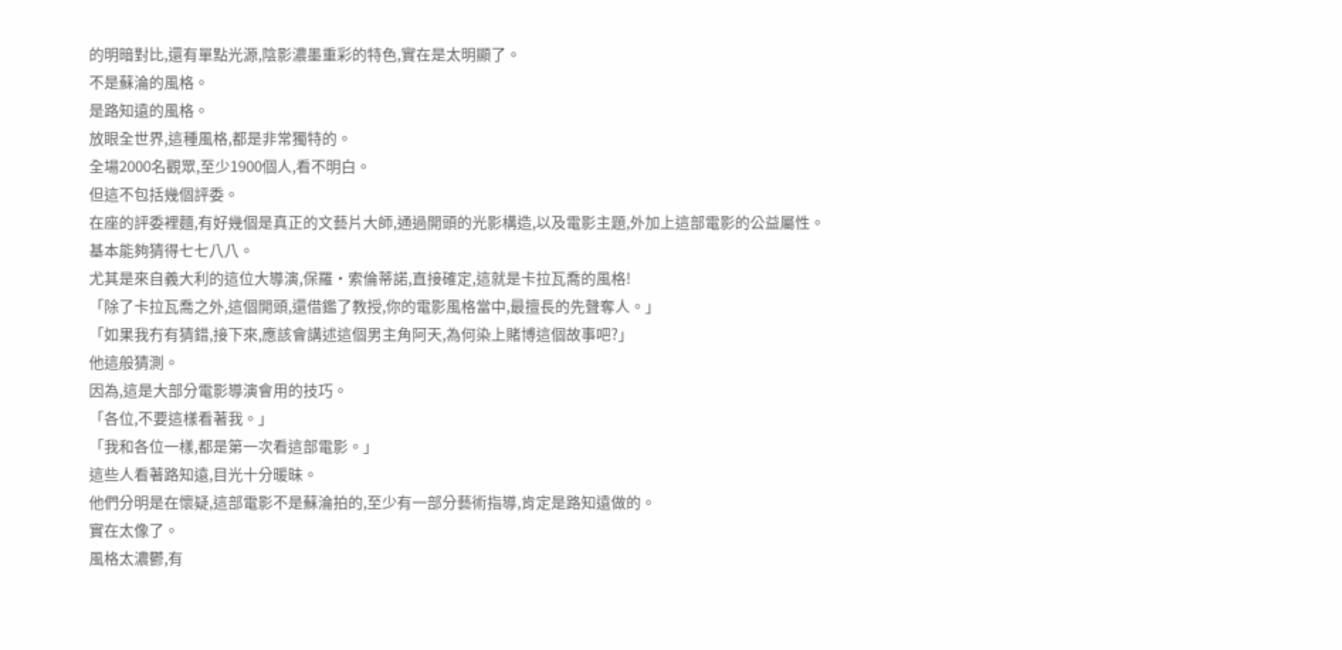的明暗對比,還有單點光源,陰影濃墨重彩的特色,實在是太明顯了。
不是蘇淪的風格。
是路知遠的風格。
放眼全世界,這種風格,都是非常獨特的。
全場2000名觀眾,至少1900個人,看不明白。
但這不包括幾個評委。
在座的評委裡麵,有好幾個是真正的文藝片大師,通過開頭的光影構造,以及電影主題,外加上這部電影的公益屬性。
基本能夠猜得七七八八。
尤其是來自義大利的這位大導演,保羅·索倫蒂諾,直接確定,這就是卡拉瓦喬的風格!
「除了卡拉瓦喬之外,這個開頭,還借鑑了教授,你的電影風格當中,最擅長的先聲奪人。」
「如果我冇有猜錯,接下來,應該會講述這個男主角阿天,為何染上賭博這個故事吧?」
他這般猜測。
因為,這是大部分電影導演會用的技巧。
「各位,不要這樣看著我。」
「我和各位一樣,都是第一次看這部電影。」
這些人看著路知遠,目光十分暖昧。
他們分明是在懷疑,這部電影不是蘇淪拍的,至少有一部分藝術指導,肯定是路知遠做的。
實在太像了。
風格太濃鬱,有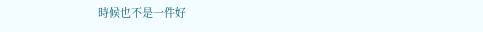時候也不是一件好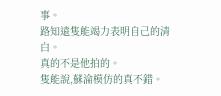事。
路知遠隻能竭力表明自己的清白。
真的不是他拍的。
隻能說,蘇淪模仿的真不錯。